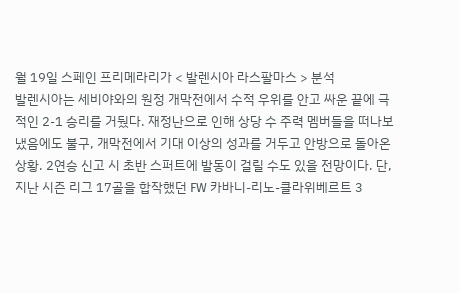월 19일 스페인 프리메라리가 < 발렌시아 라스팔마스 > 분석
발렌시아는 세비야와의 원정 개막전에서 수적 우위를 안고 싸운 끝에 극적인 2-1 승리를 거뒀다. 재정난으로 인해 상당 수 주력 멤버들을 떠나보냈음에도 불구, 개막전에서 기대 이상의 성과를 거두고 안방으로 돌아온 상황. 2연승 신고 시 초반 스퍼트에 발동이 걸릴 수도 있을 전망이다. 단, 지난 시즌 리그 17골을 합작했던 FW 카바니-리노-클라위베르트 3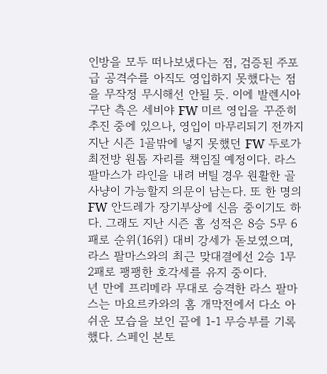인방을 모두 떠나보냈다는 점, 검증된 주포급 공격수를 아직도 영입하지 못했다는 점을 무작정 무시해선 안될 듯. 이에 발렌시아 구단 측은 세비야 FW 미르 영입을 꾸준히 추진 중에 있으나, 영입이 마무리되기 전까지 지난 시즌 1골밖에 넣지 못했던 FW 두로가 최전방 원톱 자리를 책임질 예정이다. 라스 팔마스가 라인을 내려 버틸 경우 원활한 골사냥이 가능할지 의문이 남는다. 또 한 명의 FW 안드레가 장기부상에 신음 중이기도 하다. 그래도 지난 시즌 홈 성적은 8승 5무 6패로 순위(16위) 대비 강세가 돋보였으며, 라스 팔마스와의 최근 맞대결에선 2승 1무 2패로 팽팽한 호각세를 유지 중이다.
년 만에 프리메라 무대로 승격한 라스 팔마스는 마요르카와의 홈 개막전에서 다소 아쉬운 모습을 보인 끝에 1-1 무승부를 기록했다. 스페인 본토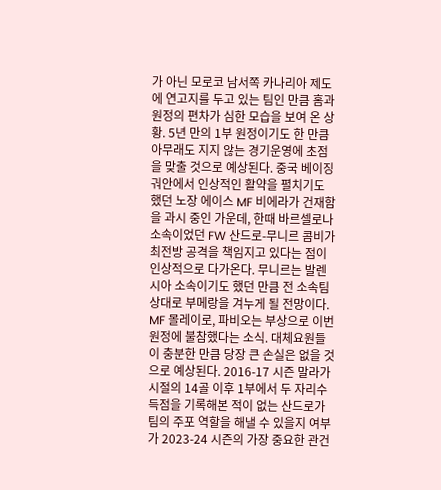가 아닌 모로코 남서쪽 카나리아 제도에 연고지를 두고 있는 팀인 만큼 홈과 원정의 편차가 심한 모습을 보여 온 상황. 5년 만의 1부 원정이기도 한 만큼 아무래도 지지 않는 경기운영에 초점을 맞출 것으로 예상된다. 중국 베이징 궈안에서 인상적인 활약을 펼치기도 했던 노장 에이스 MF 비에라가 건재함을 과시 중인 가운데, 한때 바르셀로나 소속이었던 FW 산드로-무니르 콤비가 최전방 공격을 책임지고 있다는 점이 인상적으로 다가온다. 무니르는 발렌시아 소속이기도 했던 만큼 전 소속팀 상대로 부메랑을 겨누게 될 전망이다. MF 몰레이로, 파비오는 부상으로 이번 원정에 불참했다는 소식. 대체요원들이 충분한 만큼 당장 큰 손실은 없을 것으로 예상된다. 2016-17 시즌 말라가 시절의 14골 이후 1부에서 두 자리수 득점을 기록해본 적이 없는 산드로가 팀의 주포 역할을 해낼 수 있을지 여부가 2023-24 시즌의 가장 중요한 관건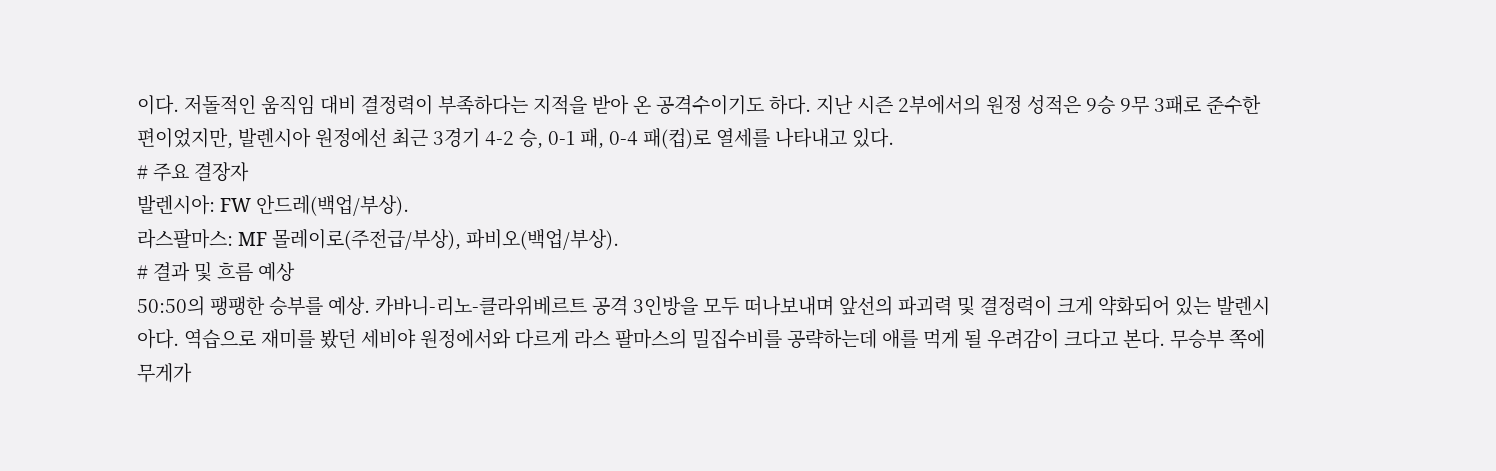이다. 저돌적인 움직임 대비 결정력이 부족하다는 지적을 받아 온 공격수이기도 하다. 지난 시즌 2부에서의 원정 성적은 9승 9무 3패로 준수한 편이었지만, 발렌시아 원정에선 최근 3경기 4-2 승, 0-1 패, 0-4 패(컵)로 열세를 나타내고 있다.
# 주요 결장자
발렌시아: FW 안드레(백업/부상).
라스팔마스: MF 몰레이로(주전급/부상), 파비오(백업/부상).
# 결과 및 흐름 예상
50:50의 팽팽한 승부를 예상. 카바니-리노-클라위베르트 공격 3인방을 모두 떠나보내며 앞선의 파괴력 및 결정력이 크게 약화되어 있는 발렌시아다. 역습으로 재미를 봤던 세비야 원정에서와 다르게 라스 팔마스의 밀집수비를 공략하는데 애를 먹게 될 우려감이 크다고 본다. 무승부 쪽에 무게가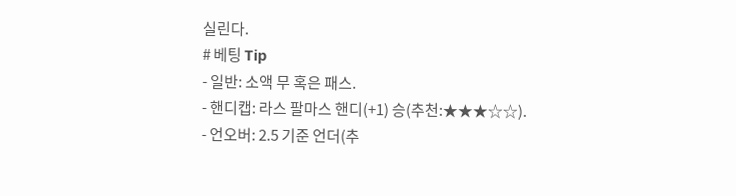실린다.
# 베팅 Tip
- 일반: 소액 무 혹은 패스.
- 핸디캡: 라스 팔마스 핸디(+1) 승(추천:★★★☆☆).
- 언오버: 2.5 기준 언더(추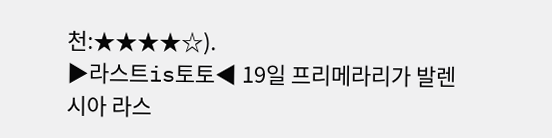천:★★★★☆).
▶라스트is토토◀ 19일 프리메라리가 발렌시아 라스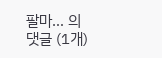팔마… 의 댓글 (1개)